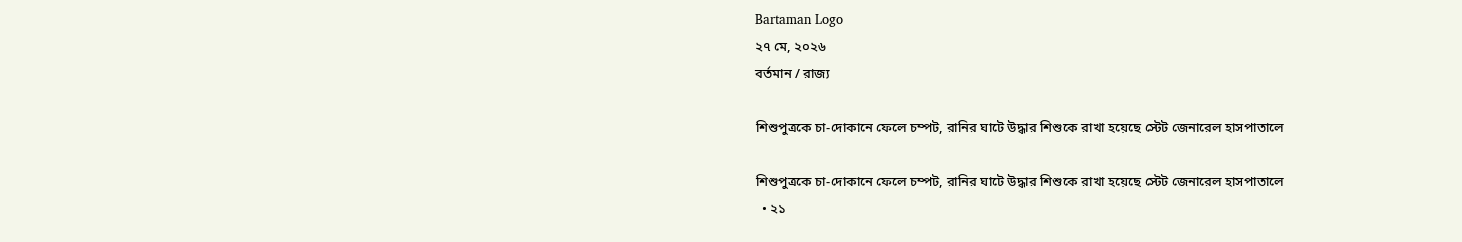Bartaman Logo
২৭ মে, ২০২৬
বর্তমান / রাজ্য

শিশুপুত্রকে চা-দোকানে ফেলে চম্পট, রানির ঘাটে উদ্ধার শিশুকে রাখা হয়েছে স্টেট জেনারেল হাসপাতালে

শিশুপুত্রকে চা-দোকানে ফেলে চম্পট, রানির ঘাটে উদ্ধার শিশুকে রাখা হয়েছে স্টেট জেনারেল হাসপাতালে
  • ২১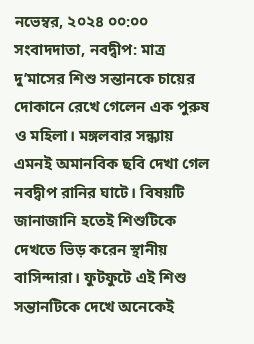নভেম্বর, ২০২৪ ০০:০০
সংবাদদাতা, নবদ্বীপ: মাত্র দু’মাসের শিশু সন্তানকে চায়ের দোকানে রেখে গেলেন এক পুরুষ ও মহিলা। মঙ্গলবার সন্ধ্যায় এমনই অমানবিক ছবি দেখা গেল নবদ্বীপ রানির ঘাটে। বিষয়টি জানাজানি হতেই শিশুটিকে দেখতে ভিড় করেন স্থানীয় বাসিন্দারা। ফুটফুটে এই শিশু সন্তানটিকে দেখে অনেকেই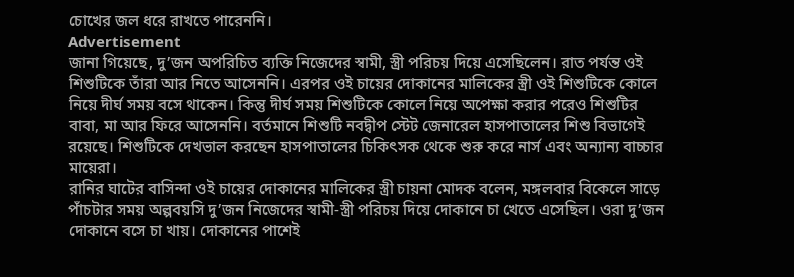চোখের জল ধরে রাখতে পারেননি।
Advertisement
জানা গিয়েছে, দু’জন অপরিচিত ব্যক্তি নিজেদের স্বামী, স্ত্রী পরিচয় দিয়ে এসেছিলেন। রাত পর্যন্ত ওই শিশুটিকে তাঁরা আর নিতে আসেননি। এরপর ওই চায়ের দোকানের মালিকের স্ত্রী ওই শিশুটিকে কোলে নিয়ে দীর্ঘ সময় বসে থাকেন। কিন্তু দীর্ঘ সময় শিশুটিকে কোলে নিয়ে অপেক্ষা করার পরেও শিশুটির বাবা, মা আর ফিরে আসেননি। বর্তমানে শিশুটি নবদ্বীপ স্টেট জেনারেল হাসপাতালের শিশু বিভাগেই রয়েছে। শিশুটিকে দেখভাল করছেন হাসপাতালের চিকিৎসক থেকে শুরু করে নার্স এবং অন্যান্য বাচ্চার মায়েরা।
রানির ঘাটের বাসিন্দা ওই চায়ের দোকানের মালিকের স্ত্রী চায়না মোদক বলেন, মঙ্গলবার বিকেলে সাড়ে পাঁচটার সময় অল্পবয়সি দু’জন নিজেদের স্বামী-স্ত্রী পরিচয় দিয়ে দোকানে চা খেতে এসেছিল। ওরা দু’জন দোকানে বসে চা খায়। দোকানের পাশেই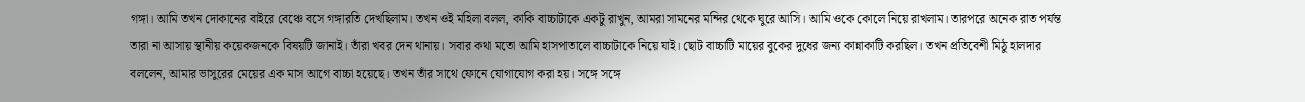গঙ্গা। আমি তখন দোকানের বাইরে বেঞ্চে বসে গঙ্গারতি দেখছিলাম। তখন ওই মহিলা বলল, কাকি বাচ্চাটাকে একটু রাখুন, আমরা সামনের মন্দির থেকে ঘুরে আসি। আমি ওকে কোলে নিয়ে রাখলাম। তারপরে অনেক রাত পর্যন্ত তারা না আসায় স্থানীয় কয়েকজনকে বিষয়টি জানাই। তাঁরা খবর দেন থানায়। সবার কথা মতো আমি হাসপাতালে বাচ্চাটাকে নিয়ে যাই। ছোট বাচ্চাটি মায়ের বুকের দুধের জন্য কান্নাকাটি করছিল। তখন প্রতিবেশী মিঠু হালদার বললেন, আমার ভাসুরের মেয়ের এক মাস আগে বাচ্চা হয়েছে। তখন তাঁর সাথে ফোনে যোগাযোগ করা হয়। সঙ্গে সঙ্গে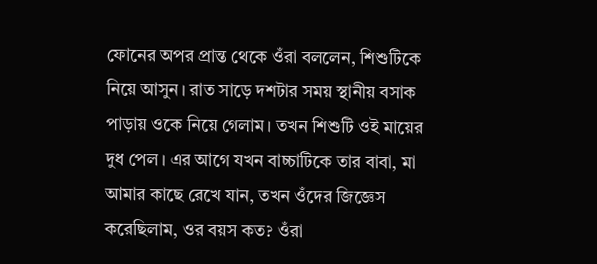ফোনের অপর প্রান্ত থেকে ওঁরা বললেন, শিশুটিকে নিয়ে আসুন। রাত সাড়ে দশটার সময় স্থানীয় বসাক পাড়ায় ওকে নিয়ে গেলাম। তখন শিশুটি ওই মায়ের দুধ পেল। এর আগে যখন বাচ্চাটিকে তার বাবা, মা আমার কাছে রেখে যান, তখন ওঁদের জিজ্ঞেস করেছিলাম, ওর বয়স কত? ওঁরা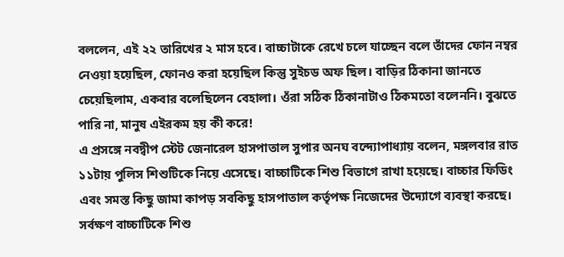বললেন, এই ২২ তারিখের ২ মাস হবে। বাচ্চাটাকে রেখে চলে যাচ্ছেন বলে তাঁদের ফোন নম্বর নেওয়া হয়েছিল, ফোনও করা হয়েছিল কিন্তু সুইচড অফ ছিল। বাড়ির ঠিকানা জানতে চেয়েছিলাম, একবার বলেছিলেন বেহালা। ওঁরা সঠিক ঠিকানাটাও ঠিকমতো বলেননি। বুঝতে পারি না, মানুষ এইরকম হয় কী করে!
এ প্রসঙ্গে নবদ্বীপ স্টেট জেনারেল হাসপাতাল সুপার অনঘ বন্দ্যোপাধ্যায় বলেন, মঙ্গলবার রাত ১১টায় পুলিস শিশুটিকে নিয়ে এসেছে। বাচ্চাটিকে শিশু বিভাগে রাখা হয়েছে। বাচ্চার ফিডিং এবং সমস্ত কিছু জামা কাপড় সবকিছু হাসপাতাল কর্তৃপক্ষ নিজেদের উদ্যোগে ব্যবস্থা করছে। সর্বক্ষণ বাচ্চাটিকে শিশু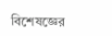বিশেষজ্ঞের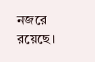নজরে রয়েছে।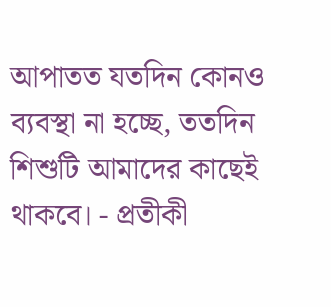আপাতত যতদিন কোনও ব্যবস্থা না হচ্ছে, ততদিন শিশুটি আমাদের কাছেই থাকবে। - প্রতীকী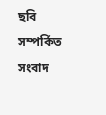ছবি
সম্পর্কিত সংবাদ